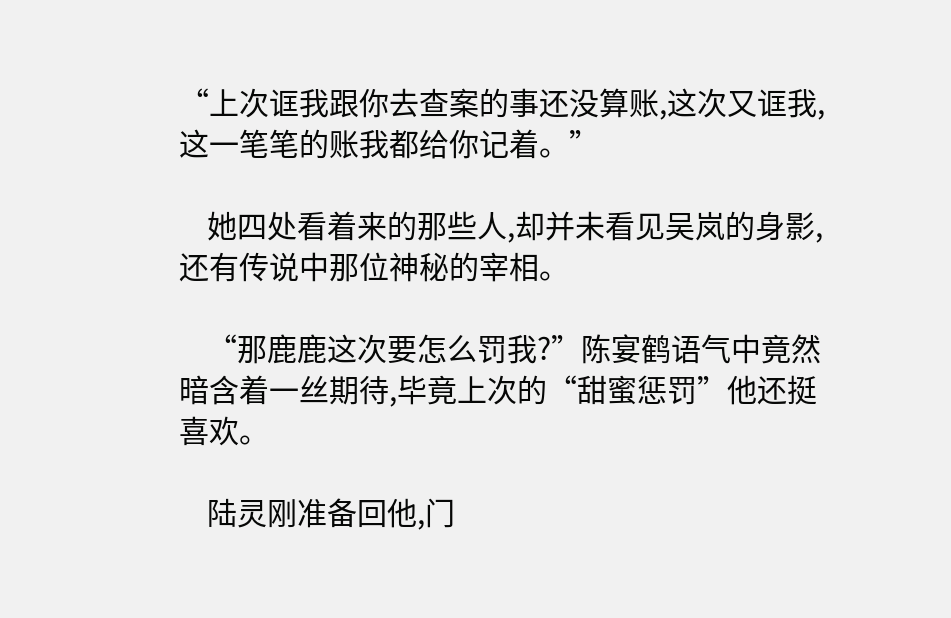“上次诓我跟你去查案的事还没算账,这次又诓我,这一笔笔的账我都给你记着。”

    她四处看着来的那些人,却并未看见吴岚的身影,还有传说中那位神秘的宰相。

    “那鹿鹿这次要怎么罚我?”陈宴鹤语气中竟然暗含着一丝期待,毕竟上次的“甜蜜惩罚”他还挺喜欢。

    陆灵刚准备回他,门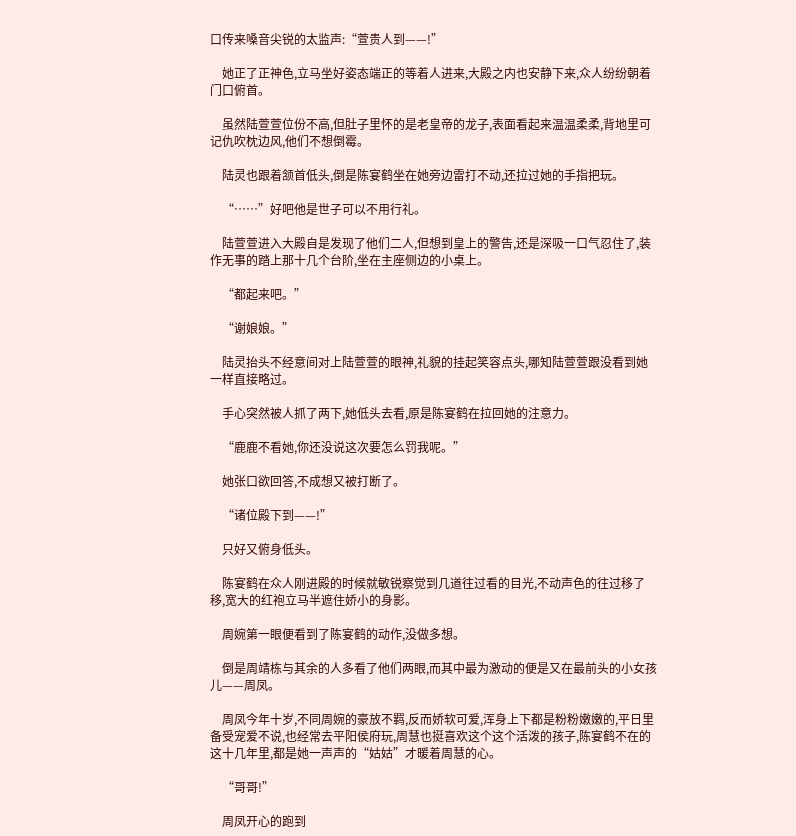口传来嗓音尖锐的太监声:“萱贵人到——!”

    她正了正神色,立马坐好姿态端正的等着人进来,大殿之内也安静下来,众人纷纷朝着门口俯首。

    虽然陆萱萱位份不高,但肚子里怀的是老皇帝的龙子,表面看起来温温柔柔,背地里可记仇吹枕边风,他们不想倒霉。

    陆灵也跟着颔首低头,倒是陈宴鹤坐在她旁边雷打不动,还拉过她的手指把玩。

    “……”好吧他是世子可以不用行礼。

    陆萱萱进入大殿自是发现了他们二人,但想到皇上的警告,还是深吸一口气忍住了,装作无事的踏上那十几个台阶,坐在主座侧边的小桌上。

    “都起来吧。”

    “谢娘娘。”

    陆灵抬头不经意间对上陆萱萱的眼神,礼貌的挂起笑容点头,哪知陆萱萱跟没看到她一样直接略过。

    手心突然被人抓了两下,她低头去看,原是陈宴鹤在拉回她的注意力。

    “鹿鹿不看她,你还没说这次要怎么罚我呢。”

    她张口欲回答,不成想又被打断了。

    “诸位殿下到——!”

    只好又俯身低头。

    陈宴鹤在众人刚进殿的时候就敏锐察觉到几道往过看的目光,不动声色的往过移了移,宽大的红袍立马半遮住娇小的身影。

    周婉第一眼便看到了陈宴鹤的动作,没做多想。

    倒是周靖栋与其余的人多看了他们两眼,而其中最为激动的便是又在最前头的小女孩儿——周凤。

    周凤今年十岁,不同周婉的豪放不羁,反而娇软可爱,浑身上下都是粉粉嫩嫩的,平日里备受宠爱不说,也经常去平阳侯府玩,周慧也挺喜欢这个这个活泼的孩子,陈宴鹤不在的这十几年里,都是她一声声的“姑姑”才暖着周慧的心。

    “哥哥!”

    周凤开心的跑到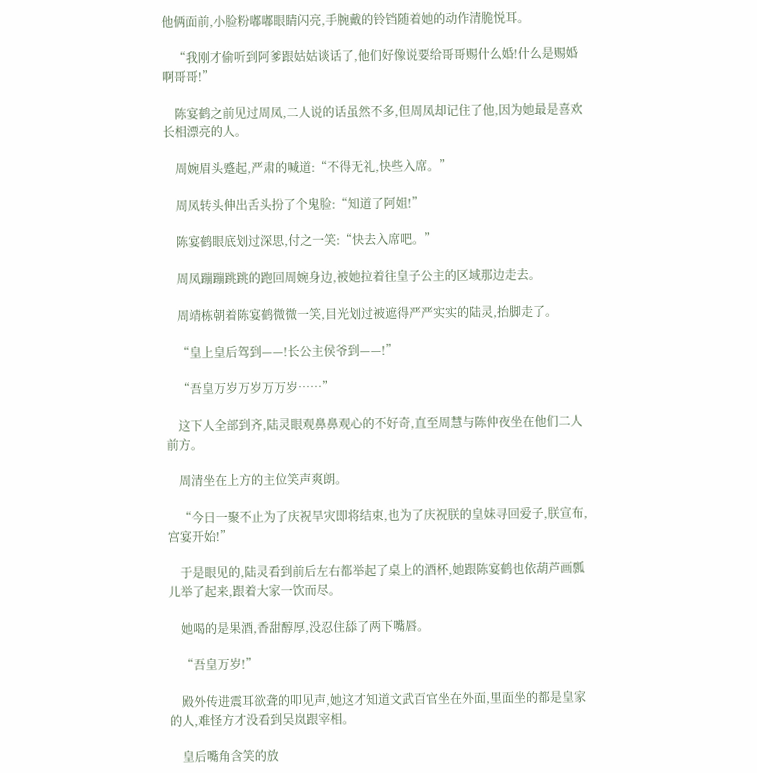他俩面前,小脸粉嘟嘟眼睛闪亮,手腕戴的铃铛随着她的动作清脆悦耳。

    “我刚才偷听到阿爹跟姑姑谈话了,他们好像说要给哥哥赐什么婚!什么是赐婚啊哥哥!”

    陈宴鹤之前见过周凤,二人说的话虽然不多,但周凤却记住了他,因为她最是喜欢长相漂亮的人。

    周婉眉头蹙起,严肃的喊道:“不得无礼,快些入席。”

    周凤转头伸出舌头扮了个鬼脸:“知道了阿姐!”

    陈宴鹤眼底划过深思,付之一笑:“快去入席吧。”

    周凤蹦蹦跳跳的跑回周婉身边,被她拉着往皇子公主的区域那边走去。

    周靖栋朝着陈宴鹤微微一笑,目光划过被遮得严严实实的陆灵,抬脚走了。

    “皇上皇后驾到——!长公主侯爷到——!”

    “吾皇万岁万岁万万岁……”

    这下人全部到齐,陆灵眼观鼻鼻观心的不好奇,直至周慧与陈仲夜坐在他们二人前方。

    周清坐在上方的主位笑声爽朗。

    “今日一聚不止为了庆祝旱灾即将结束,也为了庆祝朕的皇妹寻回爱子,朕宣布,宫宴开始!”

    于是眼见的,陆灵看到前后左右都举起了桌上的酒杯,她跟陈宴鹤也依葫芦画瓢儿举了起来,跟着大家一饮而尽。

    她喝的是果酒,香甜醇厚,没忍住舔了两下嘴唇。

    “吾皇万岁!”

    殿外传进震耳欲聋的叩见声,她这才知道文武百官坐在外面,里面坐的都是皇家的人,难怪方才没看到吴岚跟宰相。

    皇后嘴角含笑的放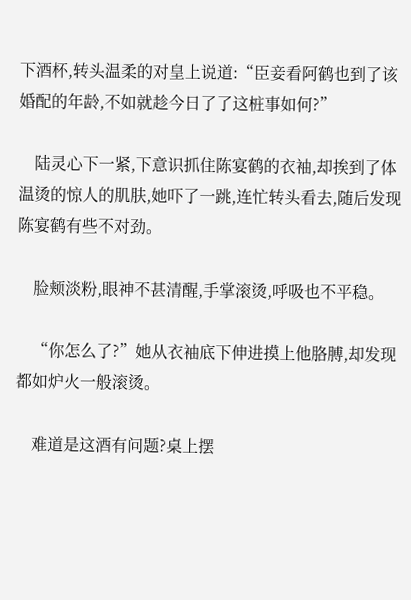下酒杯,转头温柔的对皇上说道:“臣妾看阿鹤也到了该婚配的年龄,不如就趁今日了了这桩事如何?”

    陆灵心下一紧,下意识抓住陈宴鹤的衣袖,却挨到了体温烫的惊人的肌肤,她吓了一跳,连忙转头看去,随后发现陈宴鹤有些不对劲。

    脸颊淡粉,眼神不甚清醒,手掌滚烫,呼吸也不平稳。

    “你怎么了?”她从衣袖底下伸进摸上他胳膊,却发现都如炉火一般滚烫。

    难道是这酒有问题?桌上摆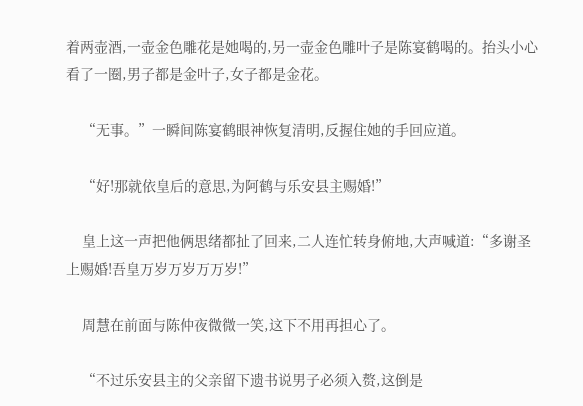着两壶酒,一壶金色雕花是她喝的,另一壶金色雕叶子是陈宴鹤喝的。抬头小心看了一圈,男子都是金叶子,女子都是金花。

    “无事。”一瞬间陈宴鹤眼神恢复清明,反握住她的手回应道。

    “好!那就依皇后的意思,为阿鹤与乐安县主赐婚!”

    皇上这一声把他俩思绪都扯了回来,二人连忙转身俯地,大声喊道:“多谢圣上赐婚!吾皇万岁万岁万万岁!”

    周慧在前面与陈仲夜微微一笑,这下不用再担心了。

    “不过乐安县主的父亲留下遗书说男子必须入赘,这倒是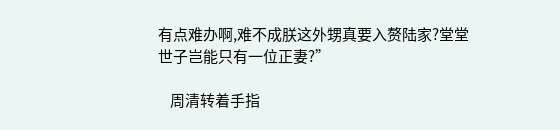有点难办啊,难不成朕这外甥真要入赘陆家?堂堂世子岂能只有一位正妻?”

    周清转着手指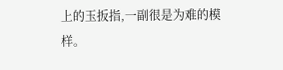上的玉扳指,一副很是为难的模样。